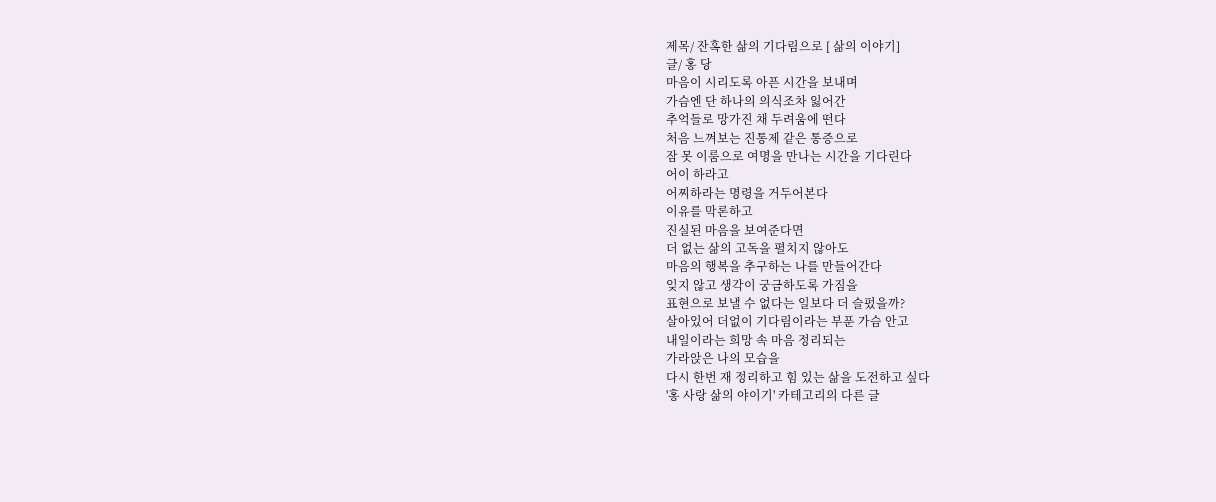제목/ 잔혹한 삶의 기다림으로 [ 삶의 이야기]
글/ 홍 당
마음이 시리도록 아픈 시간을 보내며
가슴엔 단 하나의 의식조차 잃어간
추억들로 망가진 채 두려움에 떤다
처음 느껴보는 진통제 같은 통증으로
잠 못 이룸으로 여명을 만나는 시간을 기다린다
어이 하라고
어찌하라는 명령을 거두어본다
이유를 막론하고
진실된 마음을 보여준다면
더 없는 삶의 고독을 펼치지 않아도
마음의 행복을 추구하는 나를 만들어간다
잊지 않고 생각이 궁금하도록 가짐을
표현으로 보낼 수 없다는 일보다 더 슬펐을까?
살아있어 더없이 기다림이라는 부푼 가슴 안고
내일이라는 희망 속 마음 정리되는
가라앉은 나의 모습을
다시 한번 재 정리하고 힘 있는 삶을 도전하고 싶다
'홍 사랑 삶의 야이기' 카테고리의 다른 글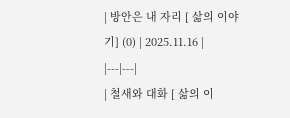| 방안은 내 자리 [ 삶의 이야기] (0) | 2025.11.16 |
|---|---|
| 철새와 대화 [ 삶의 이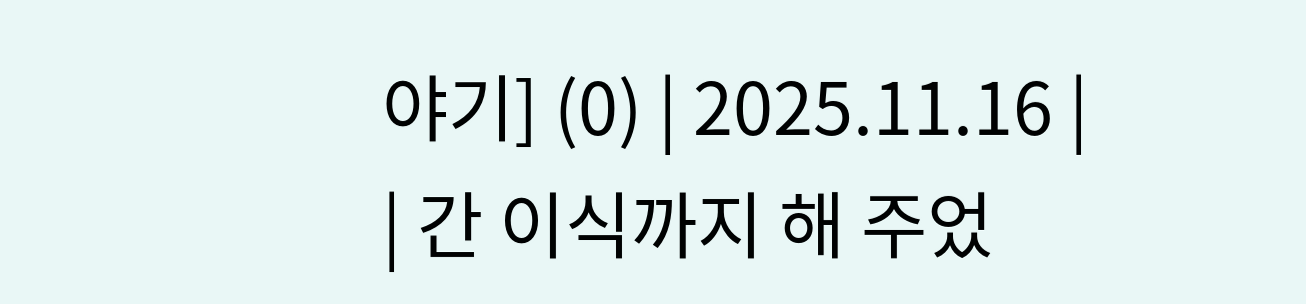야기] (0) | 2025.11.16 |
| 간 이식까지 해 주었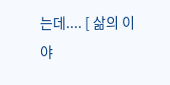는데.... [ 삶의 이야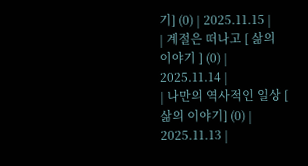기] (0) | 2025.11.15 |
| 계절은 떠나고 [ 삶의 이야기 ] (0) | 2025.11.14 |
| 나만의 역사적인 일상 [ 삶의 이야기] (0) | 2025.11.13 |